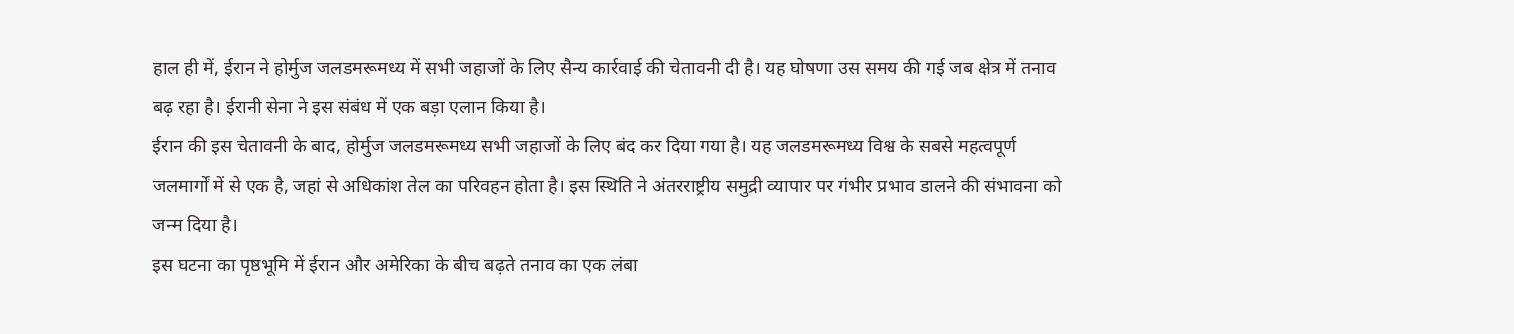हाल ही में, ईरान ने होर्मुज जलडमरूमध्य में सभी जहाजों के लिए सैन्य कार्रवाई की चेतावनी दी है। यह घोषणा उस समय की गई जब क्षेत्र में तनाव बढ़ रहा है। ईरानी सेना ने इस संबंध में एक बड़ा एलान किया है।
ईरान की इस चेतावनी के बाद, होर्मुज जलडमरूमध्य सभी जहाजों के लिए बंद कर दिया गया है। यह जलडमरूमध्य विश्व के सबसे महत्वपूर्ण जलमार्गों में से एक है, जहां से अधिकांश तेल का परिवहन होता है। इस स्थिति ने अंतरराष्ट्रीय समुद्री व्यापार पर गंभीर प्रभाव डालने की संभावना को जन्म दिया है।
इस घटना का पृष्ठभूमि में ईरान और अमेरिका के बीच बढ़ते तनाव का एक लंबा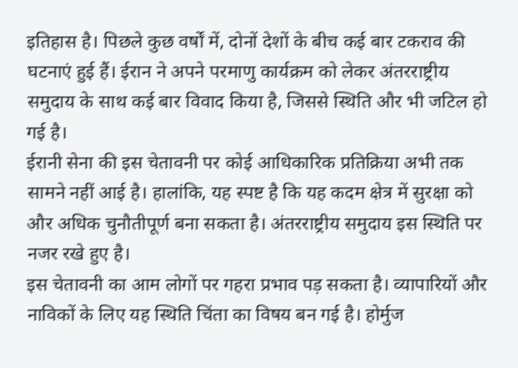इतिहास है। पिछले कुछ वर्षों में, दोनों देशों के बीच कई बार टकराव की घटनाएं हुई हैं। ईरान ने अपने परमाणु कार्यक्रम को लेकर अंतरराष्ट्रीय समुदाय के साथ कई बार विवाद किया है, जिससे स्थिति और भी जटिल हो गई है।
ईरानी सेना की इस चेतावनी पर कोई आधिकारिक प्रतिक्रिया अभी तक सामने नहीं आई है। हालांकि, यह स्पष्ट है कि यह कदम क्षेत्र में सुरक्षा को और अधिक चुनौतीपूर्ण बना सकता है। अंतरराष्ट्रीय समुदाय इस स्थिति पर नजर रखे हुए है।
इस चेतावनी का आम लोगों पर गहरा प्रभाव पड़ सकता है। व्यापारियों और नाविकों के लिए यह स्थिति चिंता का विषय बन गई है। होर्मुज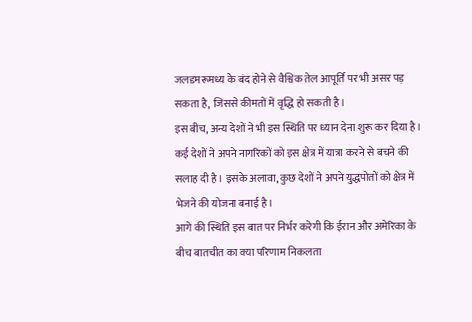जलडमरूमध्य के बंद होने से वैश्विक तेल आपूर्ति पर भी असर पड़ सकता है, जिससे कीमतों में वृद्धि हो सकती है।
इस बीच, अन्य देशों ने भी इस स्थिति पर ध्यान देना शुरू कर दिया है। कई देशों ने अपने नागरिकों को इस क्षेत्र में यात्रा करने से बचने की सलाह दी है। इसके अलावा, कुछ देशों ने अपने युद्धपोतों को क्षेत्र में भेजने की योजना बनाई है।
आगे की स्थिति इस बात पर निर्भर करेगी कि ईरान और अमेरिका के बीच बातचीत का क्या परिणाम निकलता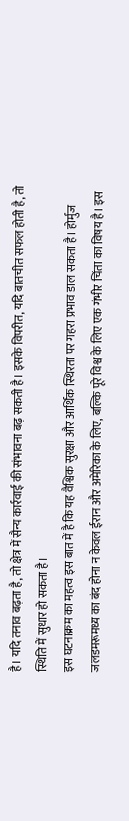है। यदि तनाव बढ़ता है, तो क्षेत्र में सैन्य कार्रवाई की संभावना बढ़ सकती है। इसके विपरीत, यदि बातचीत सफल होती है, तो स्थिति में सुधार हो सकता है।
इस घटनाक्रम का महत्व इस बात में है कि यह वैश्विक सुरक्षा और आर्थिक स्थिरता पर गहरा प्रभाव डाल सकता है। होर्मुज जलडमरूमध्य का बंद होना न केवल ईरान और अमेरिका के लिए, बल्कि पूरे विश्व के लिए एक गंभीर चिंता का विषय है। इस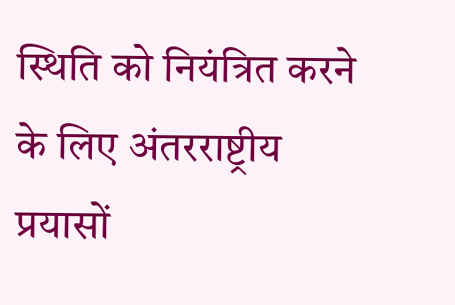स्थिति को नियंत्रित करने के लिए अंतरराष्ट्रीय प्रयासों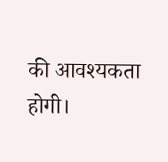की आवश्यकता होगी।